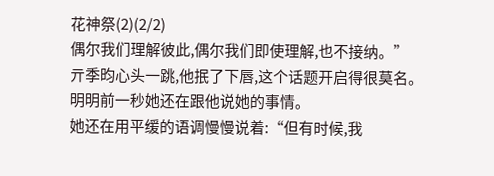花神祭(2)(2/2)
偶尔我们理解彼此,偶尔我们即使理解,也不接纳。”
亓季昀心头一跳,他抿了下唇,这个话题开启得很莫名。
明明前一秒她还在跟他说她的事情。
她还在用平缓的语调慢慢说着:“但有时候,我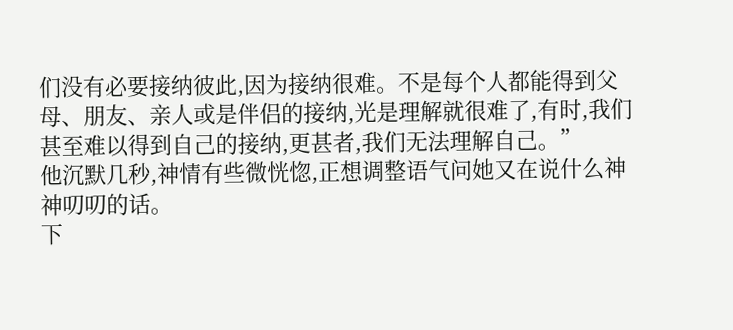们没有必要接纳彼此,因为接纳很难。不是每个人都能得到父母、朋友、亲人或是伴侣的接纳,光是理解就很难了,有时,我们甚至难以得到自己的接纳,更甚者,我们无法理解自己。”
他沉默几秒,神情有些微恍惚,正想调整语气问她又在说什么神神叨叨的话。
下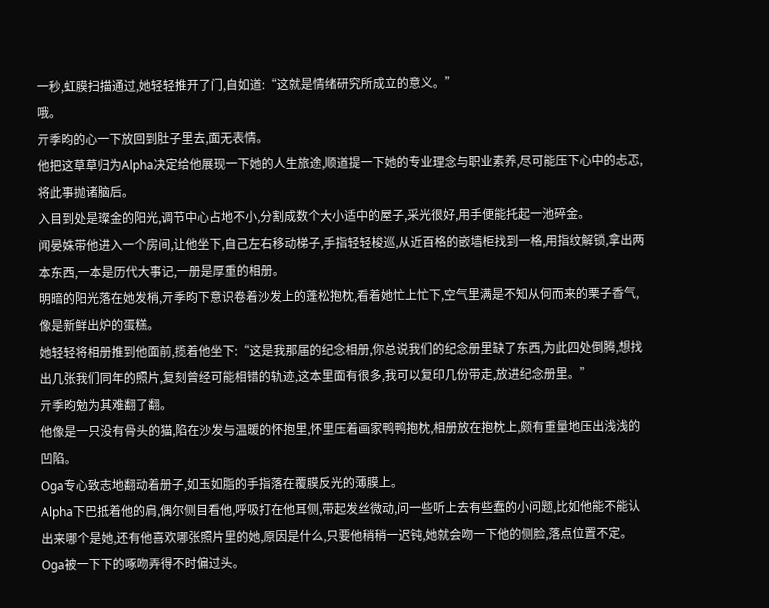一秒,虹膜扫描通过,她轻轻推开了门,自如道:“这就是情绪研究所成立的意义。”
哦。
亓季昀的心一下放回到肚子里去,面无表情。
他把这草草归为Alpha决定给他展现一下她的人生旅途,顺道提一下她的专业理念与职业素养,尽可能压下心中的忐忑,将此事抛诸脑后。
入目到处是璨金的阳光,调节中心占地不小,分割成数个大小适中的屋子,采光很好,用手便能托起一池碎金。
闻晏姝带他进入一个房间,让他坐下,自己左右移动梯子,手指轻轻梭巡,从近百格的嵌墙柜找到一格,用指纹解锁,拿出两本东西,一本是历代大事记,一册是厚重的相册。
明暗的阳光落在她发梢,亓季昀下意识卷着沙发上的蓬松抱枕,看着她忙上忙下,空气里满是不知从何而来的栗子香气,像是新鲜出炉的蛋糕。
她轻轻将相册推到他面前,揽着他坐下:“这是我那届的纪念相册,你总说我们的纪念册里缺了东西,为此四处倒腾,想找出几张我们同年的照片,复刻曾经可能相错的轨迹,这本里面有很多,我可以复印几份带走,放进纪念册里。”
亓季昀勉为其难翻了翻。
他像是一只没有骨头的猫,陷在沙发与温暖的怀抱里,怀里压着画家鸭鸭抱枕,相册放在抱枕上,颇有重量地压出浅浅的凹陷。
Oga专心致志地翻动着册子,如玉如脂的手指落在覆膜反光的薄膜上。
Alpha下巴抵着他的肩,偶尔侧目看他,呼吸打在他耳侧,带起发丝微动,问一些听上去有些蠢的小问题,比如他能不能认出来哪个是她,还有他喜欢哪张照片里的她,原因是什么,只要他稍稍一迟钝,她就会吻一下他的侧脸,落点位置不定。
Oga被一下下的啄吻弄得不时偏过头。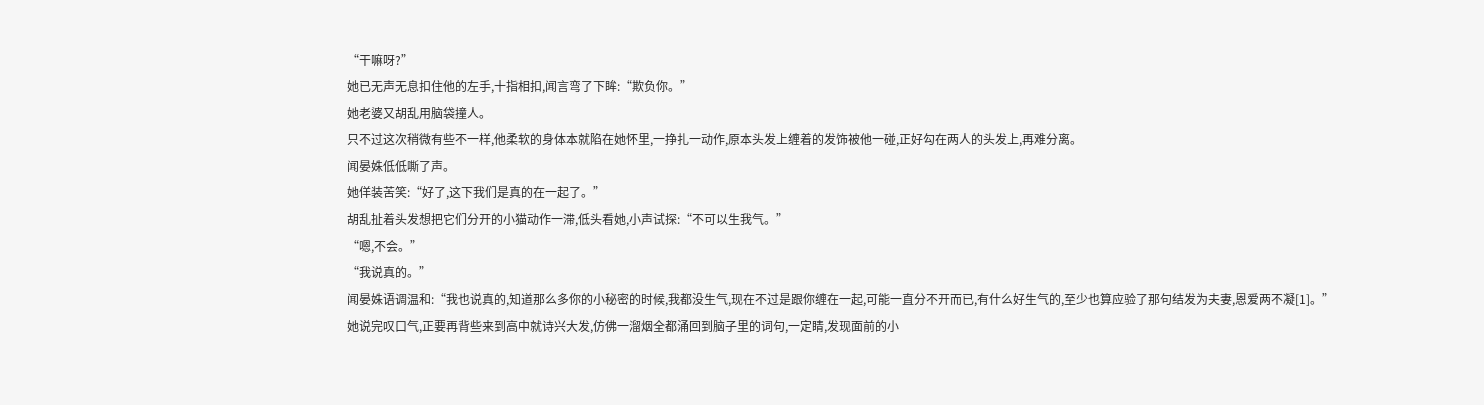“干嘛呀?”
她已无声无息扣住他的左手,十指相扣,闻言弯了下眸:“欺负你。”
她老婆又胡乱用脑袋撞人。
只不过这次稍微有些不一样,他柔软的身体本就陷在她怀里,一挣扎一动作,原本头发上缠着的发饰被他一碰,正好勾在两人的头发上,再难分离。
闻晏姝低低嘶了声。
她佯装苦笑:“好了,这下我们是真的在一起了。”
胡乱扯着头发想把它们分开的小猫动作一滞,低头看她,小声试探:“不可以生我气。”
“嗯,不会。”
“我说真的。”
闻晏姝语调温和:“我也说真的,知道那么多你的小秘密的时候,我都没生气,现在不过是跟你缠在一起,可能一直分不开而已,有什么好生气的,至少也算应验了那句结发为夫妻,恩爱两不凝[1]。”
她说完叹口气,正要再背些来到高中就诗兴大发,仿佛一溜烟全都涌回到脑子里的词句,一定睛,发现面前的小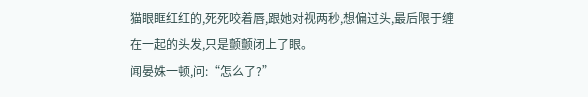猫眼眶红红的,死死咬着唇,跟她对视两秒,想偏过头,最后限于缠在一起的头发,只是颤颤闭上了眼。
闻晏姝一顿,问:“怎么了?”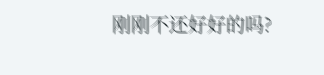刚刚不还好好的吗?